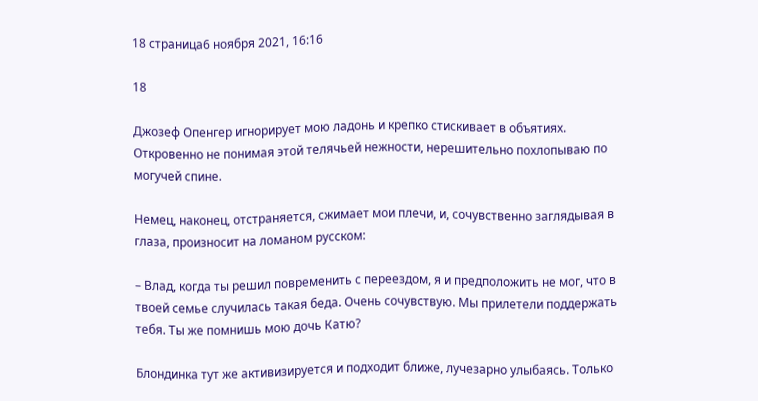18 страница6 ноября 2021, 16:16

18

Джозеф Опенгер игнорирует мою ладонь и крепко стискивает в объятиях. Откровенно не понимая этой телячьей нежности, нерешительно похлопываю по могучей спине.

Немец, наконец, отстраняется, сжимает мои плечи, и, сочувственно заглядывая в глаза, произносит на ломаном русском:

– Влад, когда ты решил повременить с переездом, я и предположить не мог, что в твоей семье случилась такая беда. Очень сочувствую. Мы прилетели поддержать тебя. Ты же помнишь мою дочь Катю?

Блондинка тут же активизируется и подходит ближе, лучезарно улыбаясь. Только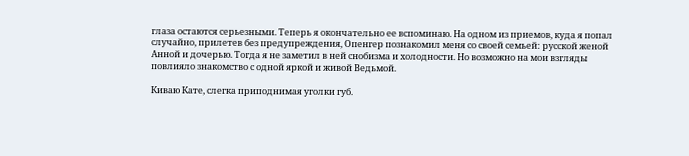глаза остаются серьезными. Теперь я окончательно ее вспоминаю. На одном из приемов, куда я попал случайно, прилетев без предупреждения, Опенгер познакомил меня со своей семьей: русской женой Анной и дочерью. Тогда я не заметил в ней снобизма и холодности. Но возможно на мои взгляды повлияло знакомство с одной яркой и живой Ведьмой.

Киваю Кате, слегка приподнимая уголки губ.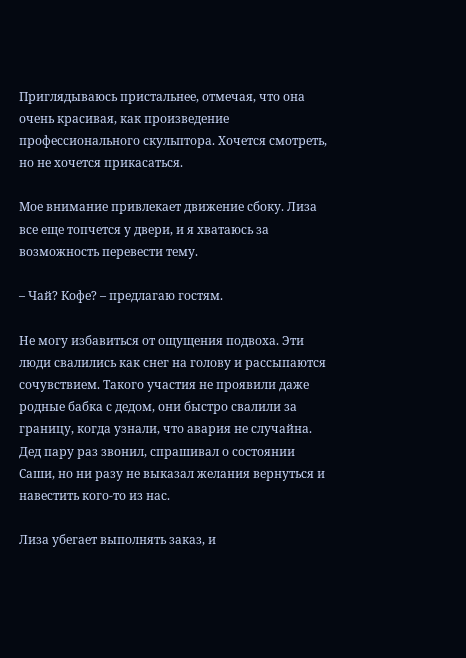Приглядываюсь пристальнее, отмечая, что она очень красивая, как произведение профессионального скульптора. Хочется смотреть, но не хочется прикасаться.

Мое внимание привлекает движение сбоку. Лиза все еще топчется у двери, и я хватаюсь за возможность перевести тему.

– Чай? Кофе? – предлагаю гостям.

Не могу избавиться от ощущения подвоха. Эти люди свалились как снег на голову и рассыпаются сочувствием. Такого участия не проявили даже родные бабка с дедом, они быстро свалили за границу, когда узнали, что авария не случайна. Дед пару раз звонил, спрашивал о состоянии Саши, но ни разу не выказал желания вернуться и навестить кого-то из нас.

Лиза убегает выполнять заказ, и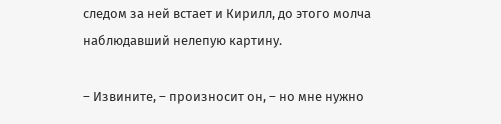следом за ней встает и Кирилл, до этого молча наблюдавший нелепую картину.

– Извините, – произносит он, – но мне нужно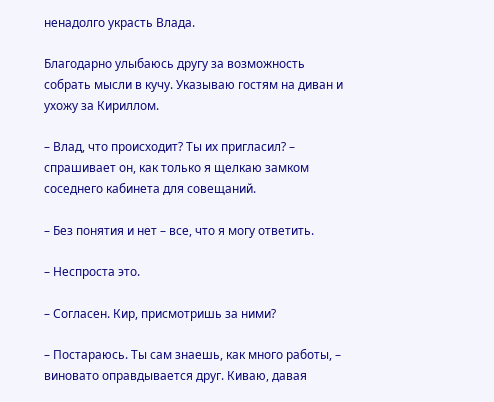ненадолго украсть Влада.

Благодарно улыбаюсь другу за возможность собрать мысли в кучу. Указываю гостям на диван и ухожу за Кириллом.

– Влад, что происходит? Ты их пригласил? – спрашивает он, как только я щелкаю замком соседнего кабинета для совещаний.

– Без понятия и нет – все, что я могу ответить.

– Неспроста это.

– Согласен. Кир, присмотришь за ними?

– Постараюсь. Ты сам знаешь, как много работы, – виновато оправдывается друг. Киваю, давая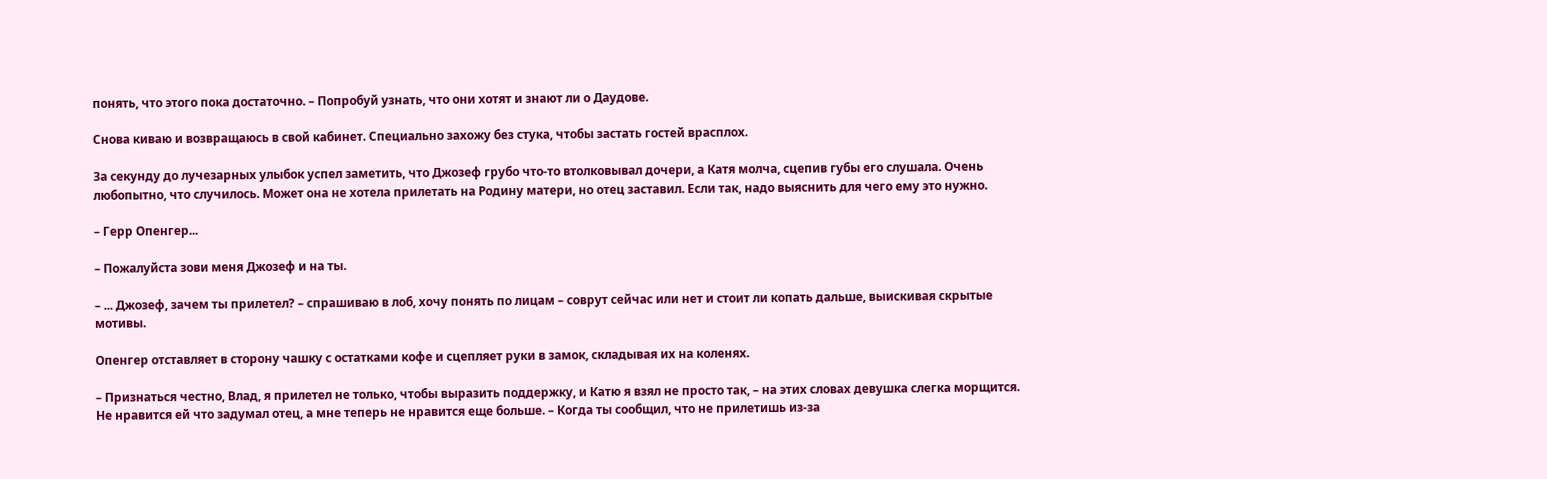понять, что этого пока достаточно. – Попробуй узнать, что они хотят и знают ли о Даудове.

Снова киваю и возвращаюсь в свой кабинет. Специально захожу без стука, чтобы застать гостей врасплох.

За секунду до лучезарных улыбок успел заметить, что Джозеф грубо что-то втолковывал дочери, а Катя молча, сцепив губы его слушала. Очень любопытно, что случилось. Может она не хотела прилетать на Родину матери, но отец заставил. Если так, надо выяснить для чего ему это нужно.

– Герр Опенгер...

– Пожалуйста зови меня Джозеф и на ты.

– ... Джозеф, зачем ты прилетел? – спрашиваю в лоб, хочу понять по лицам – соврут сейчас или нет и стоит ли копать дальше, выискивая скрытые мотивы.

Опенгер отставляет в сторону чашку с остатками кофе и сцепляет руки в замок, складывая их на коленях.

– Признаться честно, Влад, я прилетел не только, чтобы выразить поддержку, и Катю я взял не просто так, – на этих словах девушка слегка морщится. Не нравится ей что задумал отец, а мне теперь не нравится еще больше. – Когда ты сообщил, что не прилетишь из-за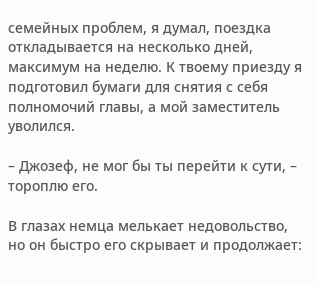семейных проблем, я думал, поездка откладывается на несколько дней, максимум на неделю. К твоему приезду я подготовил бумаги для снятия с себя полномочий главы, а мой заместитель уволился.

– Джозеф, не мог бы ты перейти к сути, – тороплю его.

В глазах немца мелькает недовольство, но он быстро его скрывает и продолжает: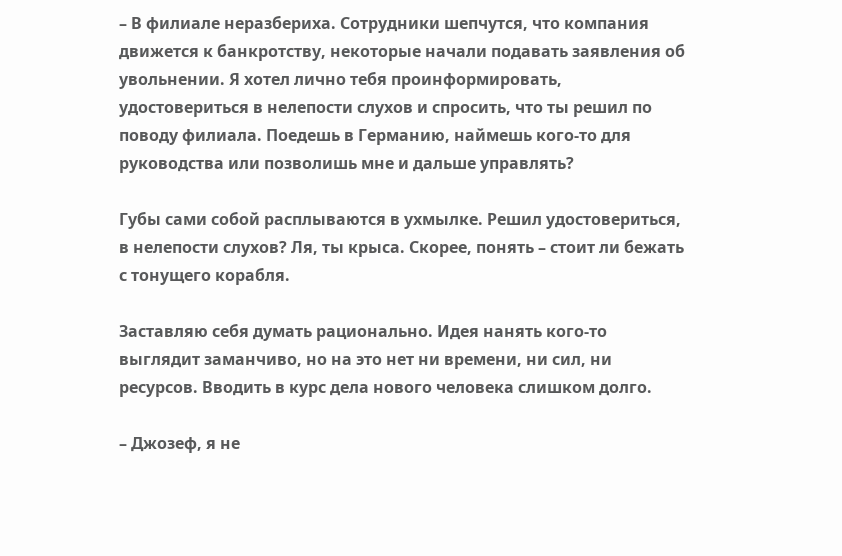– В филиале неразбериха. Сотрудники шепчутся, что компания движется к банкротству, некоторые начали подавать заявления об увольнении. Я хотел лично тебя проинформировать, удостовериться в нелепости слухов и спросить, что ты решил по поводу филиала. Поедешь в Германию, наймешь кого-то для руководства или позволишь мне и дальше управлять?

Губы сами собой расплываются в ухмылке. Решил удостовериться, в нелепости слухов? Ля, ты крыса. Скорее, понять – стоит ли бежать с тонущего корабля.

Заставляю себя думать рационально. Идея нанять кого-то выглядит заманчиво, но на это нет ни времени, ни сил, ни ресурсов. Вводить в курс дела нового человека слишком долго.

– Джозеф, я не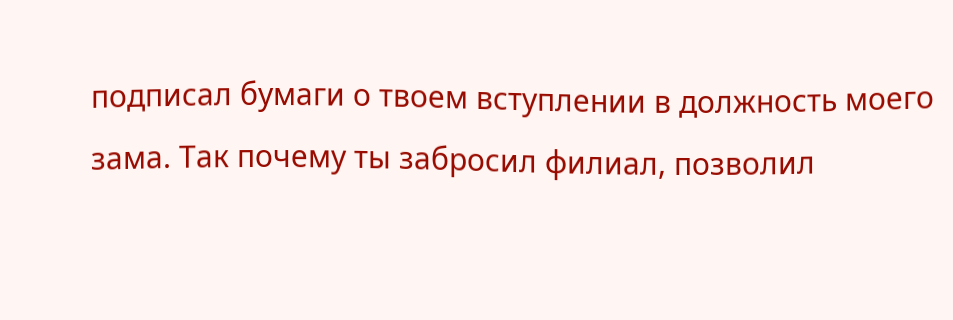подписал бумаги о твоем вступлении в должность моего зама. Так почему ты забросил филиал, позволил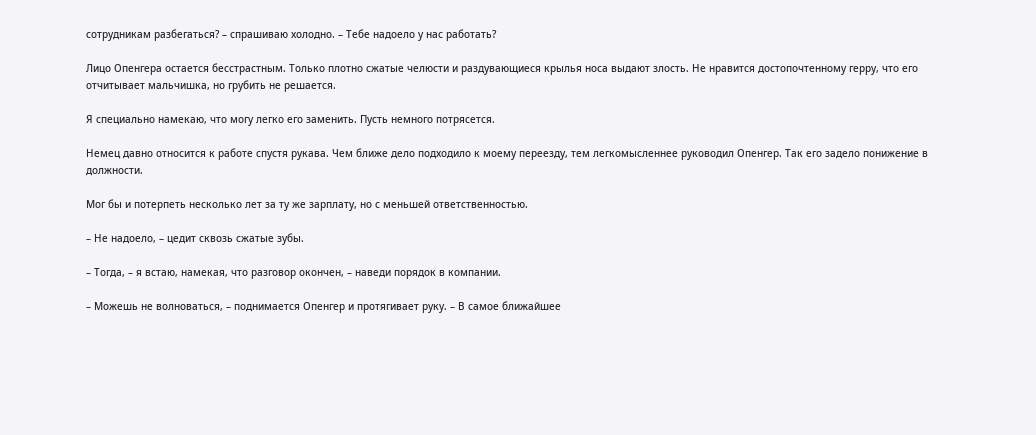сотрудникам разбегаться? – спрашиваю холодно. – Тебе надоело у нас работать?

Лицо Опенгера остается бесстрастным. Только плотно сжатые челюсти и раздувающиеся крылья носа выдают злость. Не нравится достопочтенному герру, что его отчитывает мальчишка, но грубить не решается.

Я специально намекаю, что могу легко его заменить. Пусть немного потрясется.

Немец давно относится к работе спустя рукава. Чем ближе дело подходило к моему переезду, тем легкомысленнее руководил Опенгер. Так его задело понижение в должности.

Мог бы и потерпеть несколько лет за ту же зарплату, но с меньшей ответственностью.

– Не надоело, – цедит сквозь сжатые зубы.

– Тогда, – я встаю, намекая, что разговор окончен, – наведи порядок в компании.

– Можешь не волноваться, – поднимается Опенгер и протягивает руку. – В самое ближайшее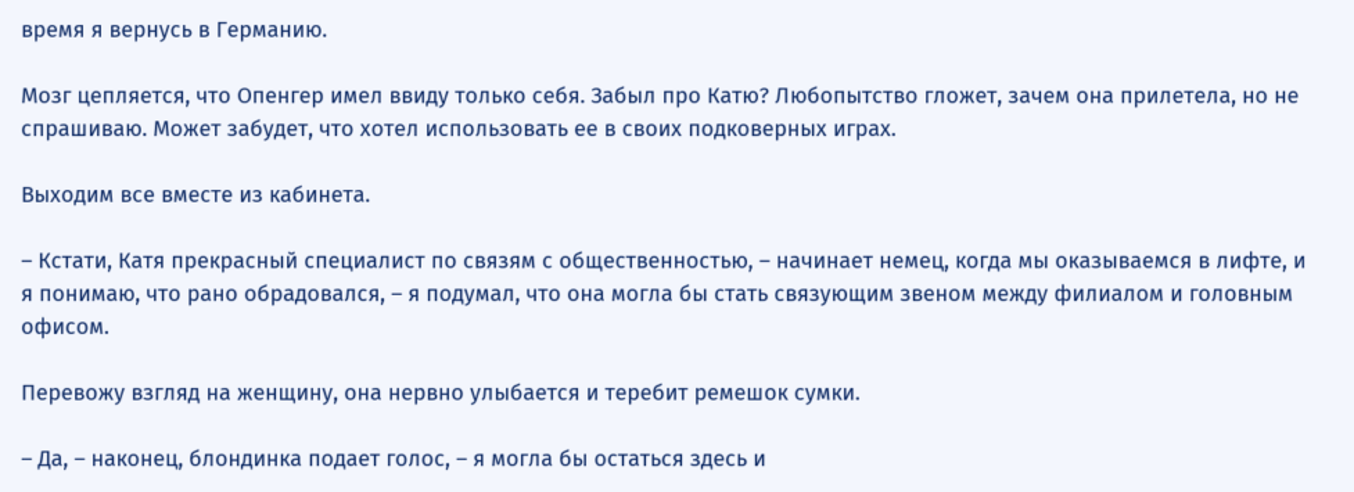время я вернусь в Германию.

Мозг цепляется, что Опенгер имел ввиду только себя. Забыл про Катю? Любопытство гложет, зачем она прилетела, но не спрашиваю. Может забудет, что хотел использовать ее в своих подковерных играх.

Выходим все вместе из кабинета.

– Кстати, Катя прекрасный специалист по связям с общественностью, – начинает немец, когда мы оказываемся в лифте, и я понимаю, что рано обрадовался, – я подумал, что она могла бы стать связующим звеном между филиалом и головным офисом.

Перевожу взгляд на женщину, она нервно улыбается и теребит ремешок сумки.

– Да, – наконец, блондинка подает голос, – я могла бы остаться здесь и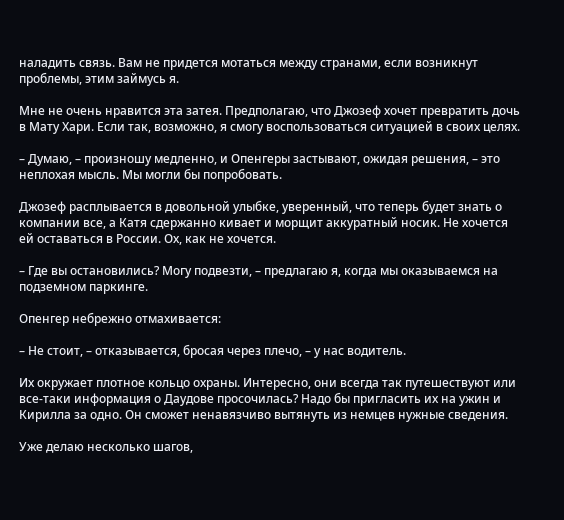наладить связь. Вам не придется мотаться между странами, если возникнут проблемы, этим займусь я.

Мне не очень нравится эта затея. Предполагаю, что Джозеф хочет превратить дочь в Мату Хари. Если так, возможно, я смогу воспользоваться ситуацией в своих целях.

– Думаю, – произношу медленно, и Опенгеры застывают, ожидая решения, – это неплохая мысль. Мы могли бы попробовать.

Джозеф расплывается в довольной улыбке, уверенный, что теперь будет знать о компании все, а Катя сдержанно кивает и морщит аккуратный носик. Не хочется ей оставаться в России. Ох, как не хочется.

– Где вы остановились? Могу подвезти, – предлагаю я, когда мы оказываемся на подземном паркинге.

Опенгер небрежно отмахивается:

– Не стоит, – отказывается, бросая через плечо, – у нас водитель.

Их окружает плотное кольцо охраны. Интересно, они всегда так путешествуют или все-таки информация о Даудове просочилась? Надо бы пригласить их на ужин и Кирилла за одно. Он сможет ненавязчиво вытянуть из немцев нужные сведения.

Уже делаю несколько шагов,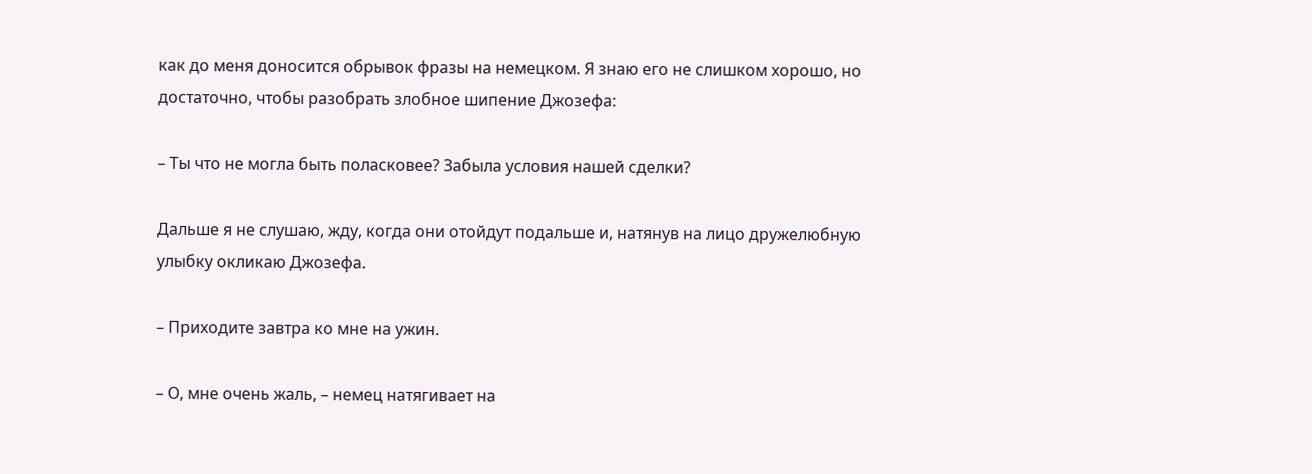как до меня доносится обрывок фразы на немецком. Я знаю его не слишком хорошо, но достаточно, чтобы разобрать злобное шипение Джозефа:

– Ты что не могла быть поласковее? Забыла условия нашей сделки?

Дальше я не слушаю, жду, когда они отойдут подальше и, натянув на лицо дружелюбную улыбку окликаю Джозефа.

– Приходите завтра ко мне на ужин.

– О, мне очень жаль, – немец натягивает на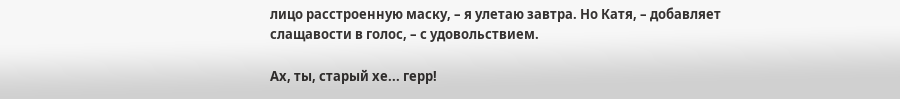лицо расстроенную маску, – я улетаю завтра. Но Катя, – добавляет слащавости в голос, – с удовольствием.

Ах, ты, старый хе... герр!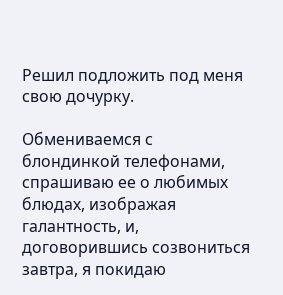Решил подложить под меня свою дочурку.

Обмениваемся с блондинкой телефонами, спрашиваю ее о любимых блюдах, изображая галантность, и, договорившись созвониться завтра, я покидаю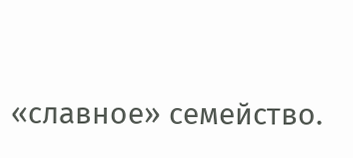«славное» семейство.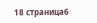18 страница6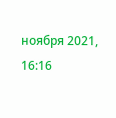ноября 2021, 16:16